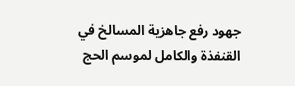جهود رفع جاهزية المسالخ في القنفذة والكامل لموسم الحج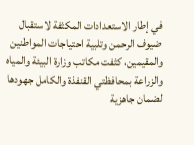في إطار الاستعدادات المكثفة لاستقبال ضيوف الرحمن وتلبية احتياجات المواطنين والمقيمين، كثفت مكاتب وزارة البيئة والمياه والزراعة بمحافظتي القنفذة والكامل جهودها لضمان جاهزية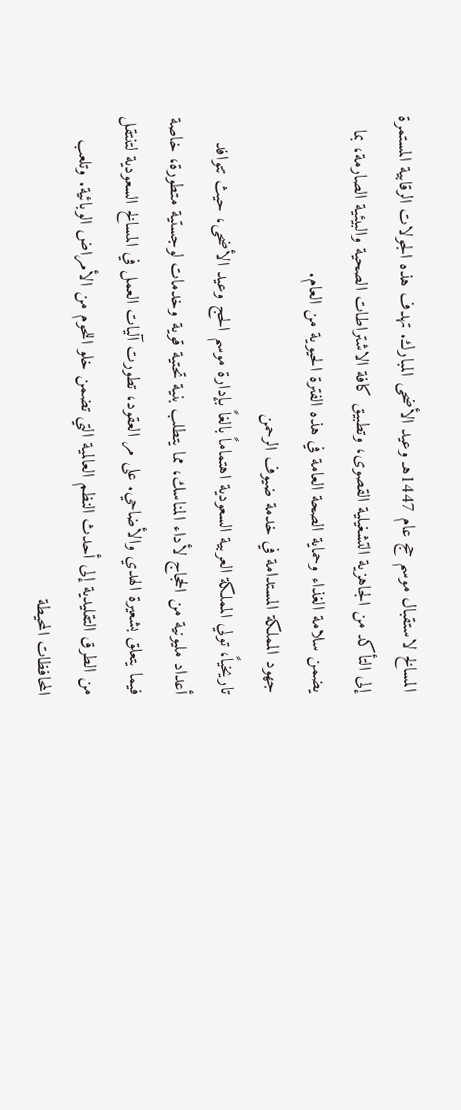المسالخ لاستقبال موسم حج عام 1447هـ وعيد الأضحى المبارك. تهدف هذه الجولات الرقابية المستمرة إلى التأكد من الجاهزية التشغيلية القصوى، وتطبيق كافة الاشتراطات الصحية والبيئية الصارمة، بما يضمن سلامة الغذاء وحماية الصحة العامة في هذه الفترة الحيوية من العام.
جهود المملكة المستدامة في خدمة ضيوف الرحمن
تاريخياً، تولي المملكة العربية السعودية اهتماماً بالغاً بإدارة موسم الحج وعيد الأضحى، حيث تتوافد أعداد مليونية من الحجاج لأداء المناسك، مما يتطلب بنية تحتية قوية وخدمات لوجستية متطورة، خاصة فيما يتعلق بشعيرة الهدي والأضاحي. على مر العقود، تطورت آليات العمل في المسالخ السعودية لتنتقل من الطرق التقليدية إلى أحدث النظم العالمية التي تضمن خلو اللحوم من الأمراض الوبائية. وتلعب المحافظات المحيطة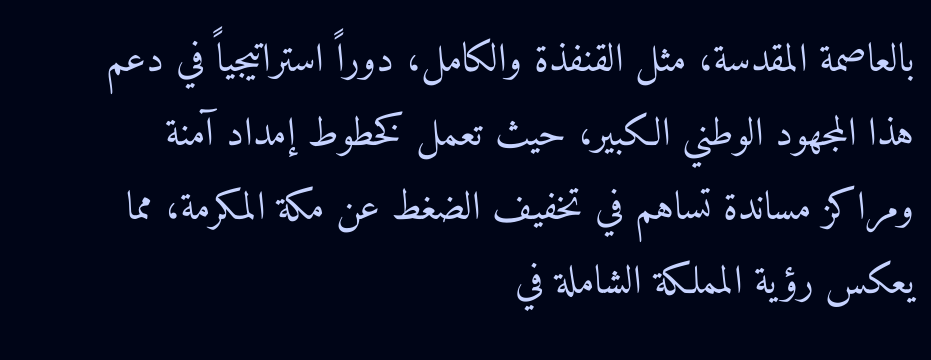بالعاصمة المقدسة، مثل القنفذة والكامل، دوراً استراتيجياً في دعم هذا المجهود الوطني الكبير، حيث تعمل كخطوط إمداد آمنة ومراكز مساندة تساهم في تخفيف الضغط عن مكة المكرمة، مما يعكس رؤية المملكة الشاملة في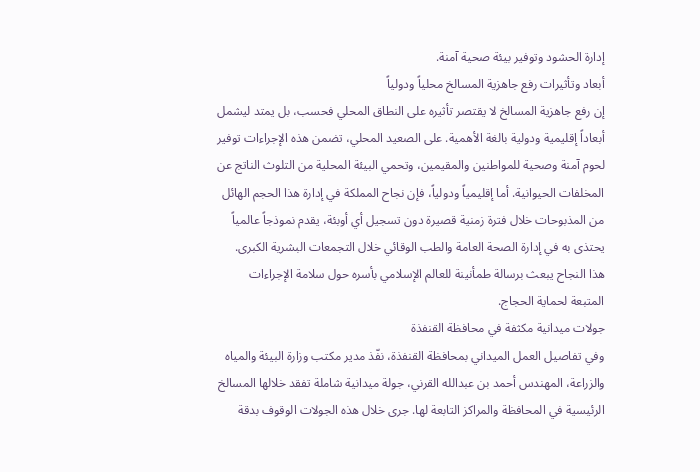إدارة الحشود وتوفير بيئة صحية آمنة.
أبعاد وتأثيرات رفع جاهزية المسالخ محلياً ودولياً
إن رفع جاهزية المسالخ لا يقتصر تأثيره على النطاق المحلي فحسب، بل يمتد ليشمل أبعاداً إقليمية ودولية بالغة الأهمية. على الصعيد المحلي، تضمن هذه الإجراءات توفير لحوم آمنة وصحية للمواطنين والمقيمين، وتحمي البيئة المحلية من التلوث الناتج عن المخلفات الحيوانية. أما إقليمياً ودولياً، فإن نجاح المملكة في إدارة هذا الحجم الهائل من المذبوحات خلال فترة زمنية قصيرة دون تسجيل أي أوبئة، يقدم نموذجاً عالمياً يحتذى به في إدارة الصحة العامة والطب الوقائي خلال التجمعات البشرية الكبرى. هذا النجاح يبعث برسالة طمأنينة للعالم الإسلامي بأسره حول سلامة الإجراءات المتبعة لحماية الحجاج.
جولات ميدانية مكثفة في محافظة القنفذة
وفي تفاصيل العمل الميداني بمحافظة القنفذة، نفّذ مدير مكتب وزارة البيئة والمياه والزراعة، المهندس أحمد بن عبدالله القرني، جولة ميدانية شاملة تفقد خلالها المسالخ الرئيسية في المحافظة والمراكز التابعة لها. جرى خلال هذه الجولات الوقوف بدقة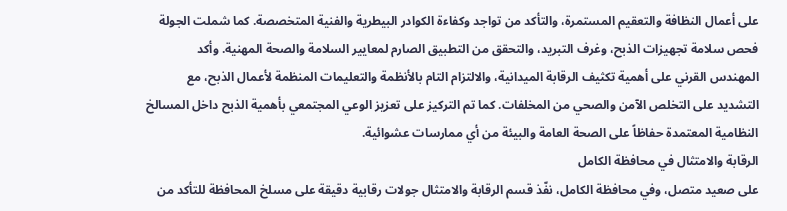على أعمال النظافة والتعقيم المستمرة، والتأكد من تواجد وكفاءة الكوادر البيطرية والفنية المتخصصة. كما شملت الجولة فحص سلامة تجهيزات الذبح، وغرف التبريد، والتحقق من التطبيق الصارم لمعايير السلامة والصحة المهنية. وأكد المهندس القرني على أهمية تكثيف الرقابة الميدانية، والالتزام التام بالأنظمة والتعليمات المنظمة لأعمال الذبح، مع التشديد على التخلص الآمن والصحي من المخلفات. كما تم التركيز على تعزيز الوعي المجتمعي بأهمية الذبح داخل المسالخ النظامية المعتمدة حفاظاً على الصحة العامة والبيئة من أي ممارسات عشوائية.
الرقابة والامتثال في محافظة الكامل
على صعيد متصل، وفي محافظة الكامل، نفّذ قسم الرقابة والامتثال جولات رقابية دقيقة على مسلخ المحافظة للتأكد من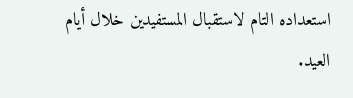استعداده التام لاستقبال المستفيدين خلال أيام العيد.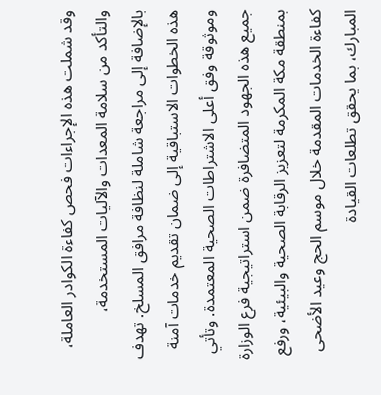وقد شملت هذه الإجراءات فحص كفاءة الكوادر العاملة، والتأكد من سلامة المعدات والآليات المستخدمة، بالإضافة إلى مراجعة شاملة لنظافة مرافق المسلخ. تهدف هذه الخطوات الاستباقية إلى ضمان تقديم خدمات آمنة وموثوقة وفق أعلى الاشتراطات الصحية المعتمدة. وتأتي جميع هذه الجهود المتضافرة ضمن استراتيجية فرع الوزارة بمنطقة مكة المكرمة لتعزيز الرقابة الصحية والبيئية، ورفع كفاءة الخدمات المقدمة خلال موسم الحج وعيد الأضحى المبارك، بما يحقق تطلعات القيادة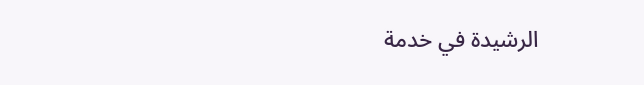الرشيدة في خدمة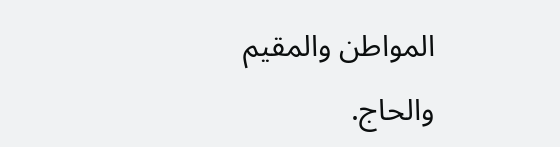المواطن والمقيم والحاج.